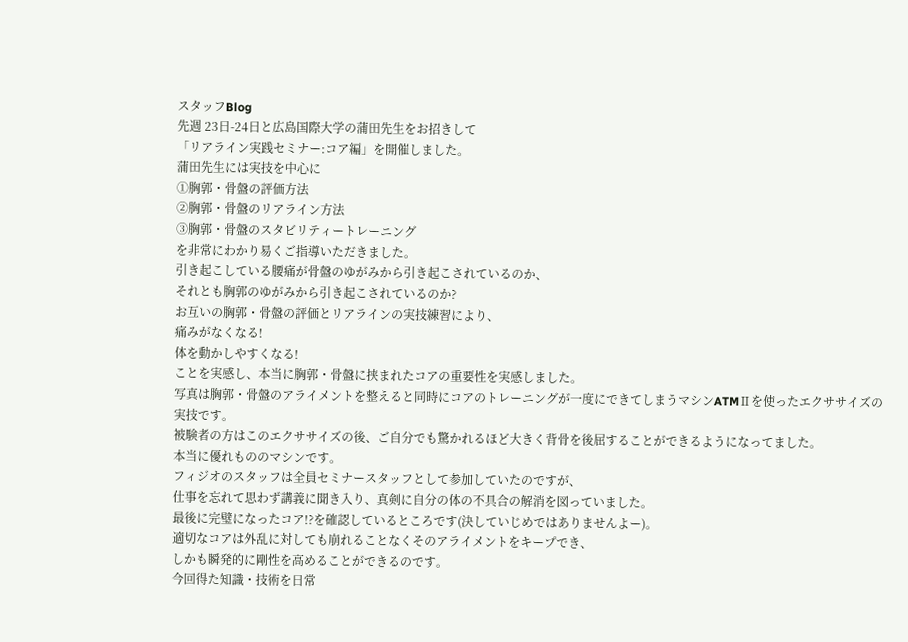スタッフBlog
先週 23日-24日と広島国際大学の蒲田先生をお招きして
「リアライン実践セミナー:コア編」を開催しました。
蒲田先生には実技を中心に
①胸郭・骨盤の評価方法
②胸郭・骨盤のリアライン方法
③胸郭・骨盤のスタビリティートレーニング
を非常にわかり易くご指導いただきました。
引き起こしている腰痛が骨盤のゆがみから引き起こされているのか、
それとも胸郭のゆがみから引き起こされているのか?
お互いの胸郭・骨盤の評価とリアラインの実技練習により、
痛みがなくなる!
体を動かしやすくなる!
ことを実感し、本当に胸郭・骨盤に挟まれたコアの重要性を実感しました。
写真は胸郭・骨盤のアライメントを整えると同時にコアのトレーニングが一度にできてしまうマシンATMⅡを使ったエクササイズの実技です。
被験者の方はこのエクササイズの後、ご自分でも驚かれるほど大きく背骨を後屈することができるようになってました。
本当に優れもののマシンです。
フィジオのスタッフは全員セミナースタッフとして参加していたのですが、
仕事を忘れて思わず講義に聞き入り、真剣に自分の体の不具合の解消を図っていました。
最後に完璧になったコア!?を確認しているところです(決していじめではありませんよー)。
適切なコアは外乱に対しても崩れることなくそのアライメントをキープでき、
しかも瞬発的に剛性を高めることができるのです。
今回得た知識・技術を日常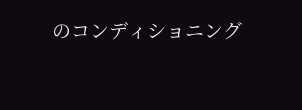のコンディショニング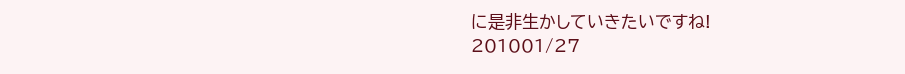に是非生かしていきたいですね!
201001/27